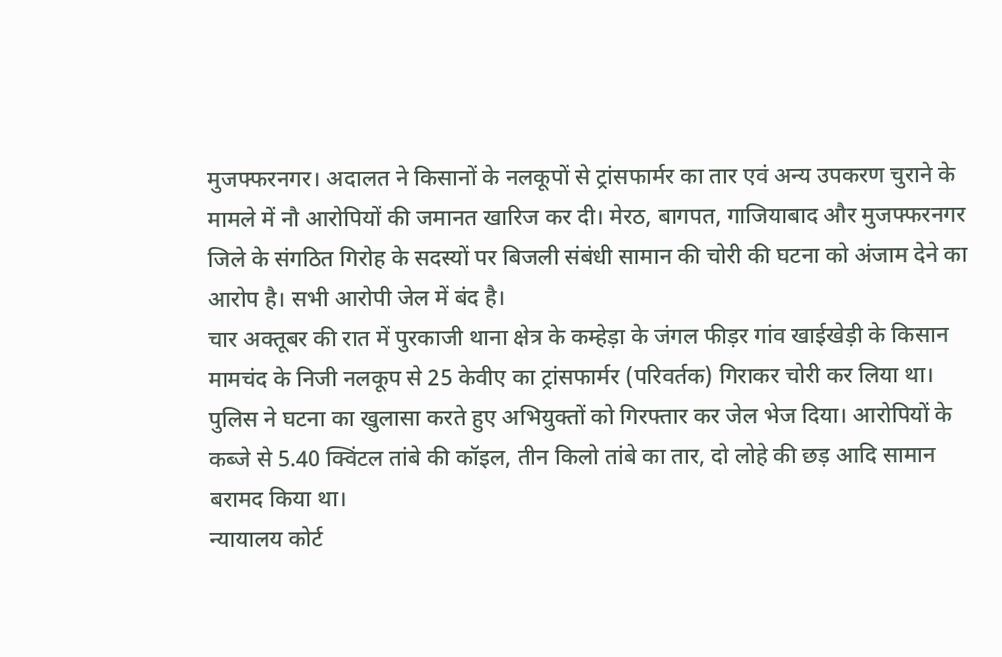मुजफ्फरनगर। अदालत ने किसानों के नलकूपों से ट्रांसफार्मर का तार एवं अन्य उपकरण चुराने के मामले में नौ आरोपियों की जमानत खारिज कर दी। मेरठ, बागपत, गाजियाबाद और मुजफ्फरनगर जिले के संगठित गिरोह के सदस्यों पर बिजली संबंधी सामान की चोरी की घटना को अंजाम देने का आरोप है। सभी आरोपी जेल में बंद है।
चार अक्तूबर की रात में पुरकाजी थाना क्षेत्र के कम्हेड़ा के जंगल फीड़र गांव खाईखेड़ी के किसान मामचंद के निजी नलकूप से 25 केवीए का ट्रांसफार्मर (परिवर्तक) गिराकर चोरी कर लिया था। पुलिस ने घटना का खुलासा करते हुए अभियुक्तों को गिरफ्तार कर जेल भेज दिया। आरोपियों के कब्जे से 5.40 क्विंटल तांबे की कॉइल, तीन किलो तांबे का तार, दो लोहे की छड़ आदि सामान बरामद किया था।
न्यायालय कोर्ट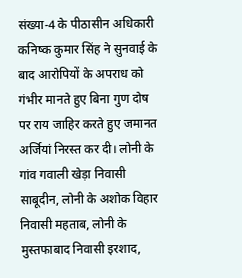संख्या-4 के पीठासीन अधिकारी कनिष्क कुमार सिंह ने सुनवाई के बाद आरोपियों के अपराध को गंभीर मानते हुए बिना गुण दोष पर राय जाहिर करते हुए जमानत अर्जियां निरस्त कर दी। लोनी के गांव गवाली खेड़ा निवासी साबूदीन, लोनी के अशोक विहार निवासी महताब, लोनी के मुस्तफाबाद निवासी इरशाद,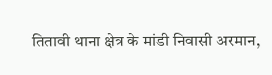तितावी थाना क्षेत्र के मांडी निवासी अरमान,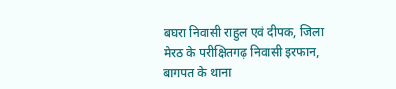बघरा निवासी राहुल एवं दीपक, जिला मेरठ के परीक्षितगढ़ निवासी इरफान, बागपत के थाना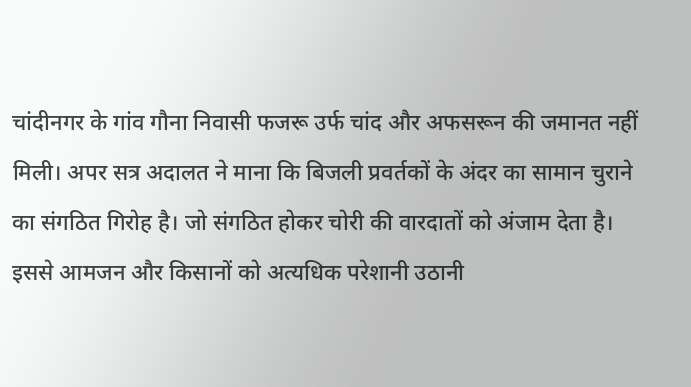चांदीनगर के गांव गौना निवासी फजरू उर्फ चांद और अफसरून की जमानत नहीं मिली। अपर सत्र अदालत ने माना कि बिजली प्रवर्तकों के अंदर का सामान चुराने का संगठित गिरोह है। जो संगठित होकर चोरी की वारदातों को अंजाम देता है। इससे आमजन और किसानों को अत्यधिक परेशानी उठानी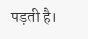पड़ती है।